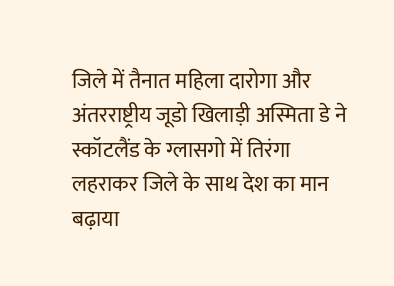जिले में तैनात महिला दारोगा और अंतरराष्ट्रीय जूडो खिलाड़ी अस्मिता डे ने स्कॉटलैंड के ग्लासगो में तिरंगा लहराकर जिले के साथ देश का मान बढ़ाया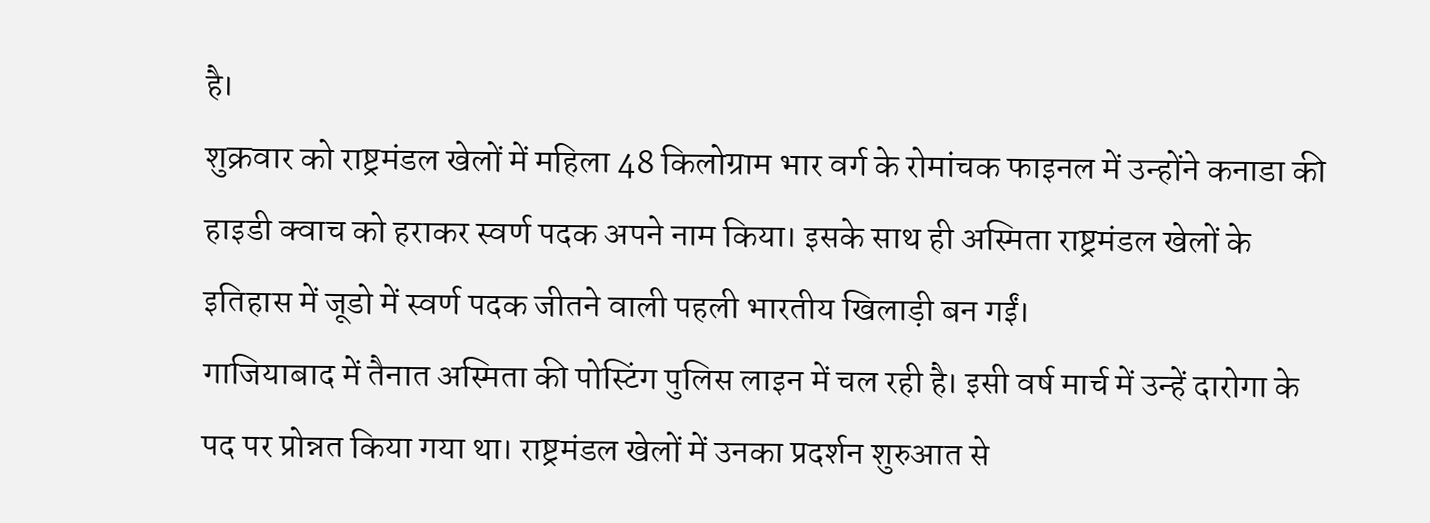है।
शुक्रवार को राष्ट्रमंडल खेलों में महिला 48 किलोग्राम भार वर्ग के रोमांचक फाइनल में उन्होंने कनाडा की हाइडी क्वाच को हराकर स्वर्ण पदक अपने नाम किया। इसके साथ ही अस्मिता राष्ट्रमंडल खेलों के इतिहास में जूडो में स्वर्ण पदक जीतने वाली पहली भारतीय खिलाड़ी बन गईं।
गाजियाबाद में तैनात अस्मिता की पोस्टिंग पुलिस लाइन में चल रही है। इसी वर्ष मार्च में उन्हें दारोगा के पद पर प्रोन्नत किया गया था। राष्ट्रमंडल खेलों में उनका प्रदर्शन शुरुआत से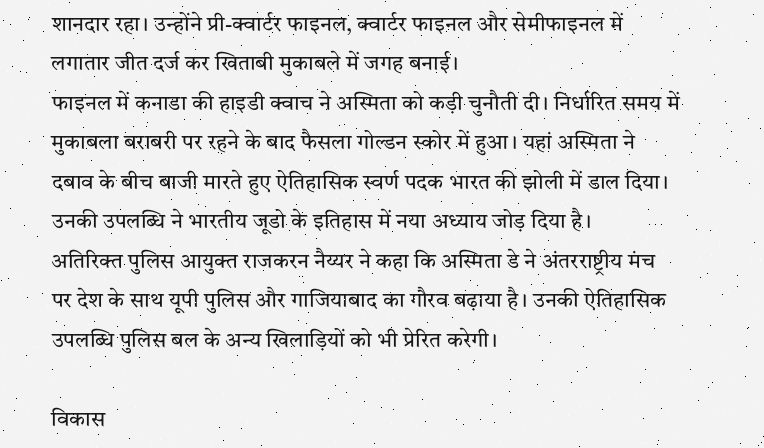शानदार रहा। उन्होंने प्री-क्वार्टर फाइनल, क्वार्टर फाइनल और सेमीफाइनल में लगातार जीत दर्ज कर खिताबी मुकाबले में जगह बनाई।
फाइनल में कनाडा की हाइडी क्वाच ने अस्मिता को कड़ी चुनौती दी। निर्धारित समय में मुकाबला बराबरी पर रहने के बाद फैसला गोल्डन स्कोर में हुआ। यहां अस्मिता ने दबाव के बीच बाजी मारते हुए ऐतिहासिक स्वर्ण पदक भारत की झोली में डाल दिया। उनकी उपलब्धि ने भारतीय जूडो के इतिहास में नया अध्याय जोड़ दिया है।
अतिरिक्त पुलिस आयुक्त राजकरन नैय्यर ने कहा कि अस्मिता डे ने अंतरराष्ट्रीय मंच पर देश के साथ यूपी पुलिस और गाजियाबाद का गौरव बढ़ाया है। उनकी ऐतिहासिक उपलब्धि पुलिस बल के अन्य खिलाड़ियों को भी प्रेरित करेगी।

विकास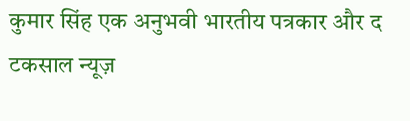कुमार सिंह एक अनुभवी भारतीय पत्रकार और द टकसाल न्यूज़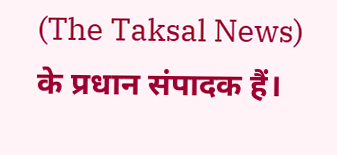(The Taksal News) के प्रधान संपादक हैं।